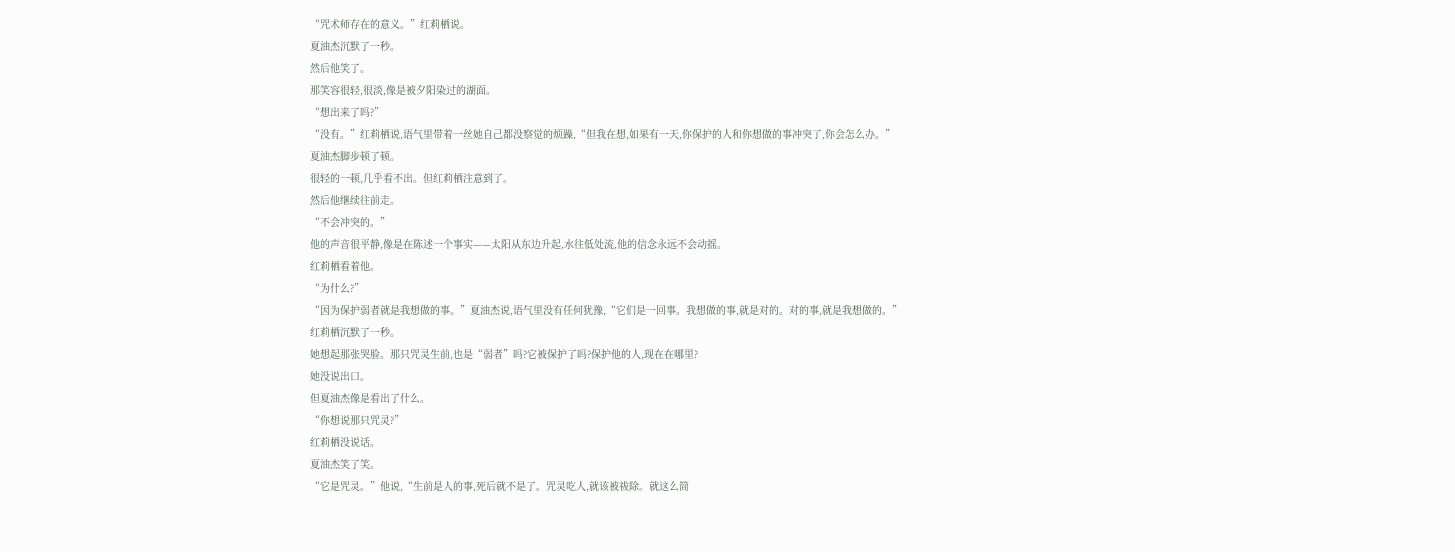“咒术师存在的意义。”红莉栖说。
夏油杰沉默了一秒。
然后他笑了。
那笑容很轻,很淡,像是被夕阳染过的湖面。
“想出来了吗?”
“没有。”红莉栖说,语气里带着一丝她自己都没察觉的烦躁,“但我在想,如果有一天,你保护的人和你想做的事冲突了,你会怎么办。”
夏油杰脚步顿了顿。
很轻的一顿,几乎看不出。但红莉栖注意到了。
然后他继续往前走。
“不会冲突的。”
他的声音很平静,像是在陈述一个事实——太阳从东边升起,水往低处流,他的信念永远不会动摇。
红莉栖看着他。
“为什么?”
“因为保护弱者就是我想做的事。”夏油杰说,语气里没有任何犹豫,“它们是一回事。我想做的事,就是对的。对的事,就是我想做的。”
红莉栖沉默了一秒。
她想起那张哭脸。那只咒灵生前,也是“弱者”吗?它被保护了吗?保护他的人,现在在哪里?
她没说出口。
但夏油杰像是看出了什么。
“你想说那只咒灵?”
红莉栖没说话。
夏油杰笑了笑。
“它是咒灵。”他说,“生前是人的事,死后就不是了。咒灵吃人,就该被祓除。就这么简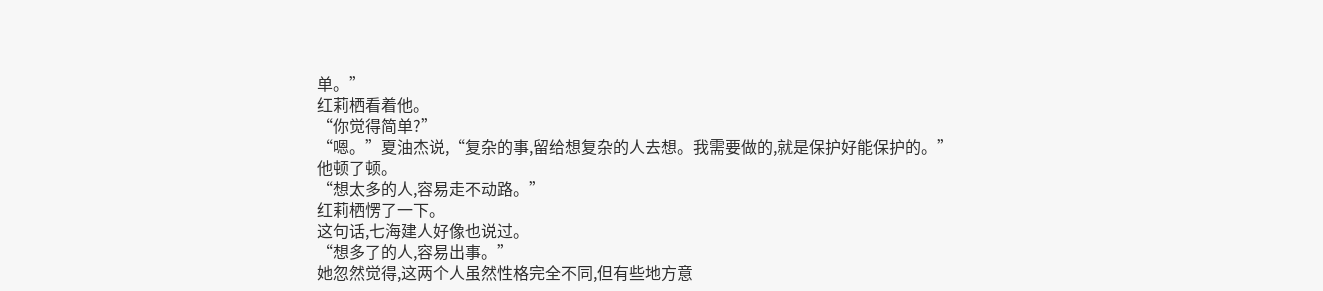单。”
红莉栖看着他。
“你觉得简单?”
“嗯。”夏油杰说,“复杂的事,留给想复杂的人去想。我需要做的,就是保护好能保护的。”
他顿了顿。
“想太多的人,容易走不动路。”
红莉栖愣了一下。
这句话,七海建人好像也说过。
“想多了的人,容易出事。”
她忽然觉得,这两个人虽然性格完全不同,但有些地方意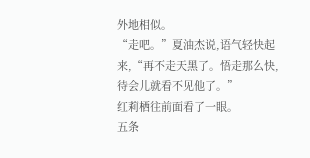外地相似。
“走吧。”夏油杰说,语气轻快起来,“再不走天黑了。悟走那么快,待会儿就看不见他了。”
红莉栖往前面看了一眼。
五条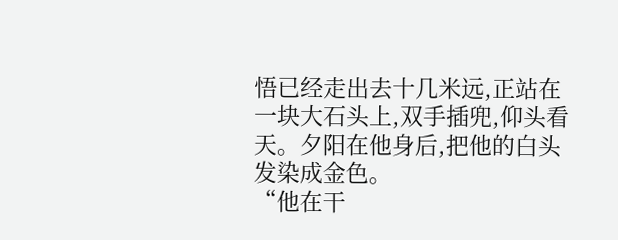悟已经走出去十几米远,正站在一块大石头上,双手插兜,仰头看天。夕阳在他身后,把他的白头发染成金色。
“他在干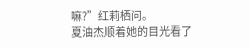嘛?”红莉栖问。
夏油杰顺着她的目光看了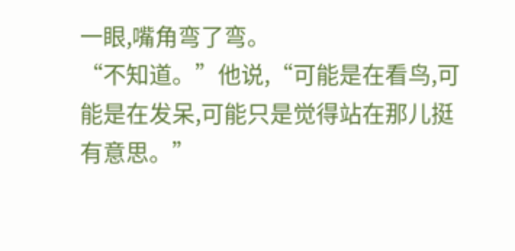一眼,嘴角弯了弯。
“不知道。”他说,“可能是在看鸟,可能是在发呆,可能只是觉得站在那儿挺有意思。”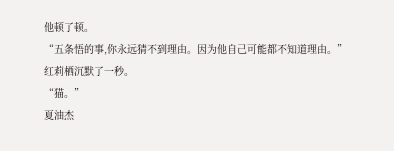他顿了顿。
“五条悟的事,你永远猜不到理由。因为他自己可能都不知道理由。”
红莉栖沉默了一秒。
“猫。”
夏油杰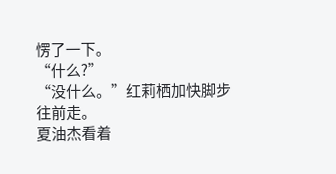愣了一下。
“什么?”
“没什么。”红莉栖加快脚步往前走。
夏油杰看着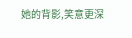她的背影,笑意更深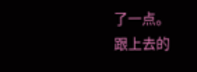了一点。
跟上去的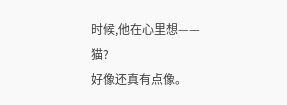时候,他在心里想——
猫?
好像还真有点像。